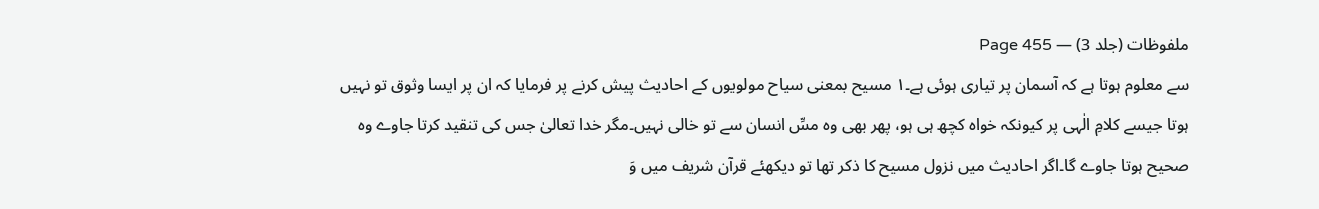ملفوظات (جلد 3) — Page 455
سے معلوم ہوتا ہے کہ آسمان پر تیاری ہوئی ہے۔۱ مسیح بمعنی سیاح مولویوں کے احادیث پیش کرنے پر فرمایا کہ ان پر ایسا وثوق تو نہیں ہوتا جیسے کلامِ الٰہی پر کیونکہ خواہ کچھ ہی ہو، پھر بھی وہ مسِّ انسان سے تو خالی نہیں۔مگر خدا تعالیٰ جس کی تنقید کرتا جاوے وہ صحیح ہوتا جاوے گا۔اگر احادیث میں نزول مسیح کا ذکر تھا تو دیکھئے قرآن شریف میں وَ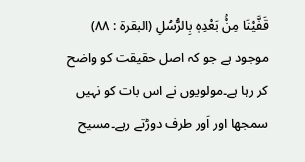قَفَّيْنَا مِنْۢ بَعْدِهٖ بِالرُّسُلِ (البقرۃ : ۸۸) موجود ہے جو کہ اصل حقیقت کو واضح کر رہا ہے۔مولویوں نے اس بات کو نہیں سمجھا اور اَور طرف دوڑتے رہے۔مسیح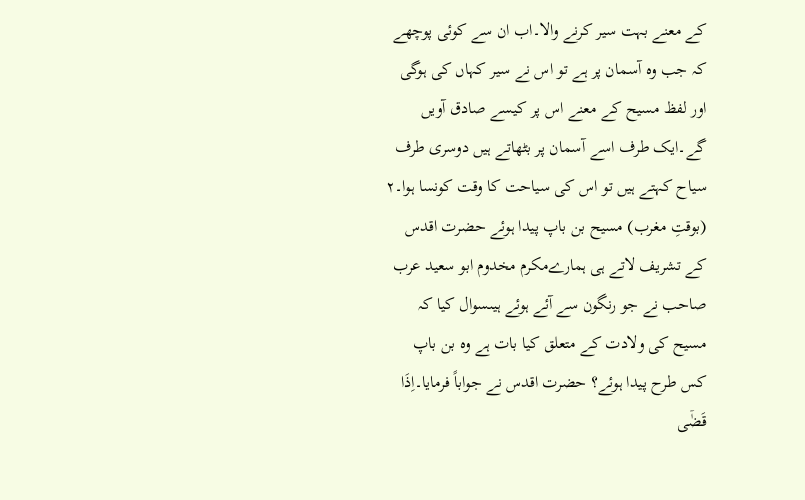کے معنے بہت سیر کرنے والا۔اب ان سے کوئی پوچھے کہ جب وہ آسمان پر ہے تو اس نے سیر کہاں کی ہوگی اور لفظ مسیح کے معنے اس پر کیسے صادق آویں گے۔ایک طرف اسے آسمان پر بٹھاتے ہیں دوسری طرف سیاح کہتے ہیں تو اس کی سیاحت کا وقت کونسا ہوا۔۲ (بوقتِ مغرب) مسیح بن باپ پیدا ہوئے حضرت اقدس کے تشریف لاتے ہی ہمارےمکرم مخدوم ابو سعید عرب صاحب نے جو رنگون سے آئے ہوئے ہیںسوال کیا کہ مسیح کی ولادت کے متعلق کیا بات ہے وہ بن باپ کس طرح پیدا ہوئے؟ حضرت اقدس نے جواباً فرمایا۔اِذَا قَضٰۤى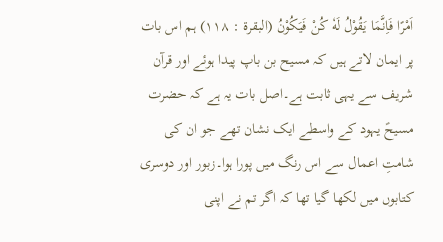اَمْرًا فَاِنَّمَا يَقُوْلُ لَهٗ كُنْ فَيَكُوْنُ (البقرۃ : ۱۱۸) ہم اس بات پر ایمان لاتے ہیں کہ مسیح بن باپ پیدا ہوئے اور قرآن شریف سے یہی ثابت ہے۔اصل بات یہ ہے کہ حضرت مسیحؑ یہود کے واسطے ایک نشان تھے جو ان کی شامتِ اعمال سے اس رنگ میں پورا ہوا۔زبور اور دوسری کتابوں میں لکھا گیا تھا کہ اگر تم نے اپنی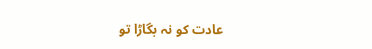عادت کو نہ بگاڑا تو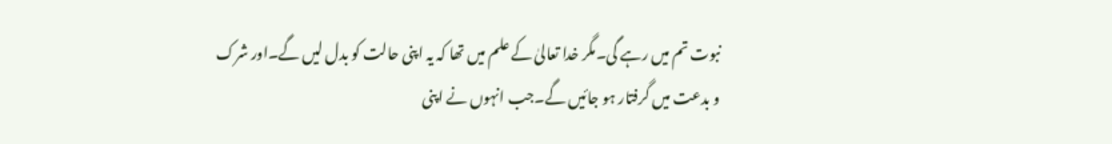نبوت تم میں رہے گی۔مگر خدا تعالیٰ کے علم میں تھا کہ یہ اپنی حالت کو بدل لیں گے۔اور شرک و بدعت میں گرفتار ہو جائیں گے۔جب انہوں نے اپنی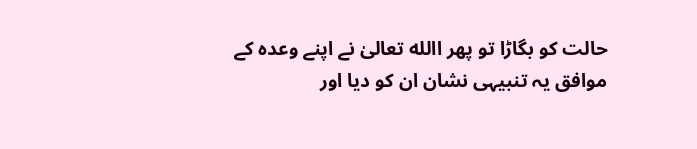حالت کو بگاڑا تو پھر االله تعالیٰ نے اپنے وعدہ کے موافق یہ تنبیہی نشان ان کو دیا اور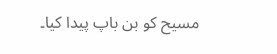مسیح کو بن باپ پیدا کیا۔